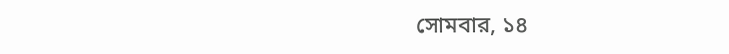সোমবার, ১৪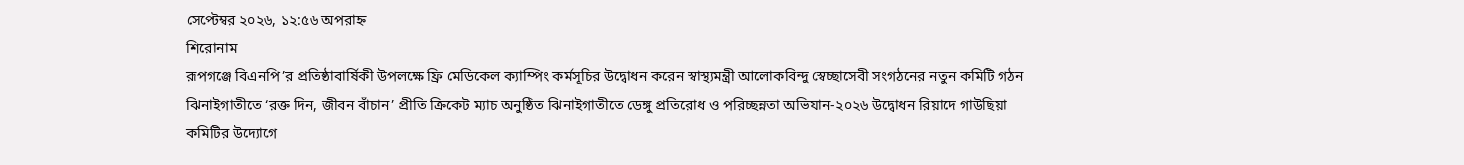সেপ্টেম্বর ২০২৬, ১২:৫৬ অপরাহ্ন
শিরোনাম
রূপগঞ্জে বিএনপি’র প্রতিষ্ঠাবার্ষিকী উপলক্ষে ফ্রি মেডিকেল ক্যাম্পিং কর্মসূচির উদ্বোধন করেন স্বাস্থ্যমন্ত্রী আলোকবিন্দু স্বেচ্ছাসেবী সংগঠনের নতুন কমিটি গঠন ঝিনাইগাতীতে ‘রক্ত দিন, জীবন বাঁচান’ প্রীতি ক্রিকেট ম্যাচ অনুষ্ঠিত ঝিনাইগাতীতে ডেঙ্গু প্রতিরোধ ও পরিচ্ছন্নতা অভিযান-২০২৬ উদ্বোধন রিয়াদে গাউছিয়া কমিটির উদ্যোগে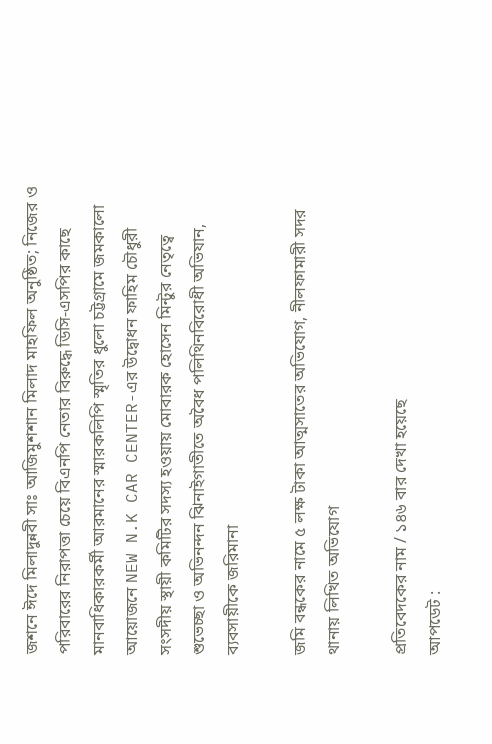জশনে ঈদে মিলাদুন্নবী সাঃ আজিমুশশান মিলাদ মাহফিল অনুষ্ঠিত; নিজের ও পরিবারের নিরাপত্তা চেয়ে বিএনপি নেতার বিরুদ্ধে ডিসি-এসপির কাছে মানবাধিকারকর্মী আরমানের স্মারকলিপি স্মৃতির ধুলো চট্টগ্রামে জমকালো আয়োজনে NEW N.K CAR CENTER-এর উদ্বোধন ফাহিম চৌধুরী সংসদীয় স্থায়ী কমিটির সদস্য হওয়ায় মোবারক হোসেন মিন্টুর নেতৃত্বে শুভেচ্ছা ও অভিনন্দন ঝিনাইগাতীতে অবৈধ পলিথিনবিরোধী অভিযান, ব্যবসায়ীকে জরিমানা

জমি বন্ধকের নামে ৫ লক্ষ টাকা আত্মসাতের অভিযোগ, নীলফামারী সদর থানায় লিখিত অভিযোগ

প্রতিবেদকের নাম / ১৪৬ বার দেখা হয়েছে
আপডেট :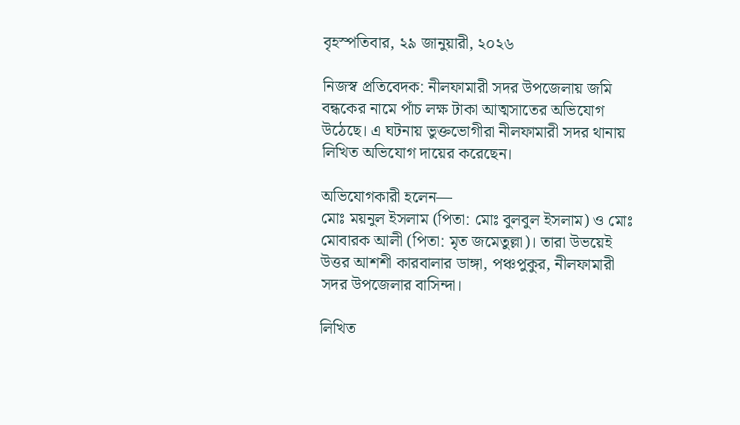বৃহস্পতিবার, ২৯ জানুয়ারী, ২০২৬

নিজস্ব প্রতিবেদক: নীলফামারী সদর উপজেলায় জমি বন্ধকের নামে পাঁচ লক্ষ টাকা আত্মসাতের অভিযোগ উঠেছে। এ ঘটনায় ভুক্তভোগীরা নীলফামারী সদর থানায় লিখিত অভিযোগ দায়ের করেছেন।

অভিযোগকারী হলেন—
মোঃ ময়নুল ইসলাম (পিতা: মোঃ বুলবুল ইসলাম) ও মোঃ মোবারক আলী (পিতা: মৃত জমেতুল্লা)। তারা উভয়েই উত্তর আশশী কারবালার ডাঙ্গা, পঞ্চপুকুর, নীলফামারী সদর উপজেলার বাসিন্দা।

লিখিত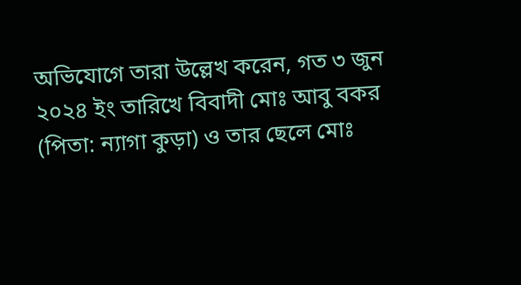অভিযোগে তারা উল্লেখ করেন, গত ৩ জুন ২০২৪ ইং তারিখে বিবাদী মোঃ আবু বকর (পিতা: ন্যাগা কুড়া) ও তার ছেলে মোঃ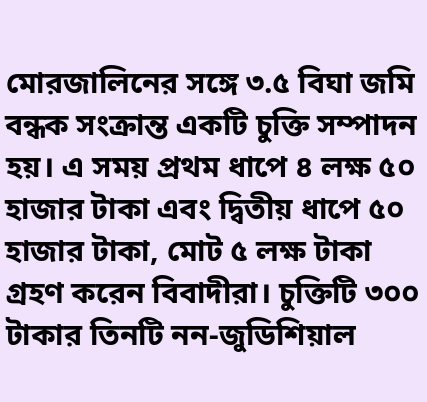মোরজালিনের সঙ্গে ৩.৫ বিঘা জমি বন্ধক সংক্রান্ত একটি চুক্তি সম্পাদন হয়। এ সময় প্রথম ধাপে ৪ লক্ষ ৫০ হাজার টাকা এবং দ্বিতীয় ধাপে ৫০ হাজার টাকা, মোট ৫ লক্ষ টাকা গ্রহণ করেন বিবাদীরা। চুক্তিটি ৩০০ টাকার তিনটি নন-জুডিশিয়াল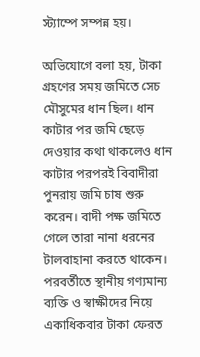স্ট্যাম্পে সম্পন্ন হয়।

অভিযোগে বলা হয়, টাকা গ্রহণের সময় জমিতে সেচ মৌসুমের ধান ছিল। ধান কাটার পর জমি ছেড়ে দেওয়ার কথা থাকলেও ধান কাটার পরপরই বিবাদীরা পুনরায় জমি চাষ শুরু করেন। বাদী পক্ষ জমিতে গেলে তারা নানা ধরনের টালবাহানা করতে থাকেন।
পরবর্তীতে স্থানীয় গণ্যমান্য ব্যক্তি ও স্বাক্ষীদের নিয়ে একাধিকবার টাকা ফেরত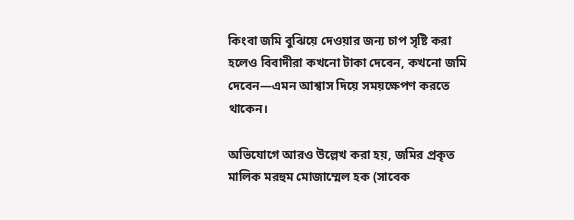কিংবা জমি বুঝিয়ে দেওয়ার জন্য চাপ সৃষ্টি করা হলেও বিবাদীরা কখনো টাকা দেবেন, কখনো জমি দেবেন—এমন আশ্বাস দিয়ে সময়ক্ষেপণ করতে থাকেন।

অভিযোগে আরও উল্লেখ করা হয়, জমির প্রকৃত মালিক মরহুম মোজাম্মেল হক (সাবেক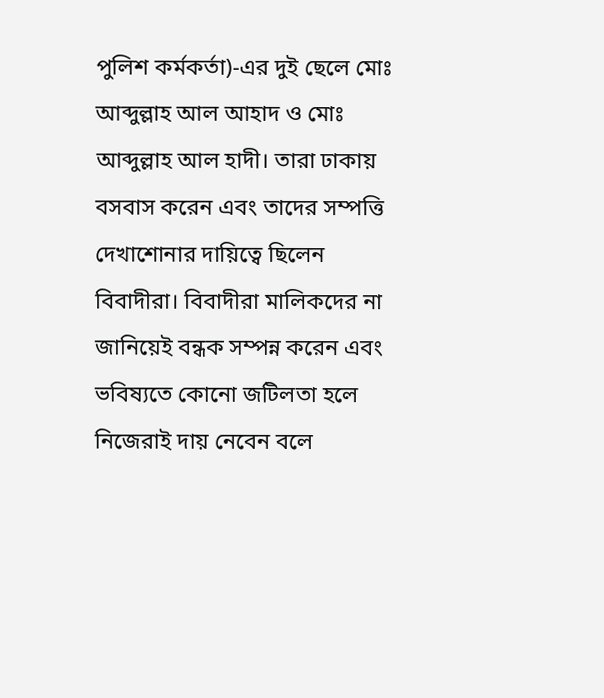পুলিশ কর্মকর্তা)-এর দুই ছেলে মোঃ আব্দুল্লাহ আল আহাদ ও মোঃ আব্দুল্লাহ আল হাদী। তারা ঢাকায় বসবাস করেন এবং তাদের সম্পত্তি দেখাশোনার দায়িত্বে ছিলেন বিবাদীরা। বিবাদীরা মালিকদের না জানিয়েই বন্ধক সম্পন্ন করেন এবং ভবিষ্যতে কোনো জটিলতা হলে নিজেরাই দায় নেবেন বলে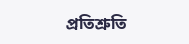প্রতিশ্রুতি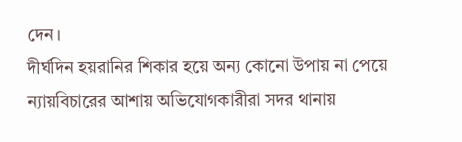দেন।
দীর্ঘদিন হয়রানির শিকার হয়ে অন্য কোনো উপায় না পেয়ে ন্যায়বিচারের আশায় অভিযোগকারীরা সদর থানায়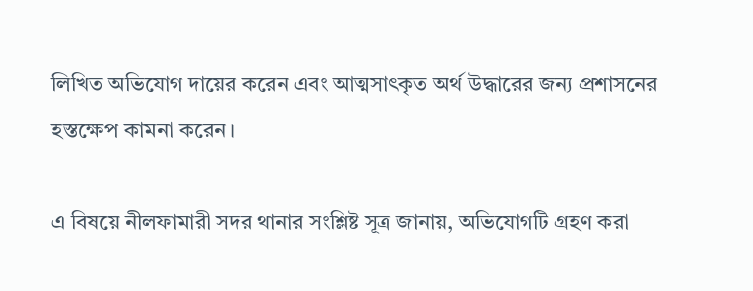লিখিত অভিযোগ দায়ের করেন এবং আত্মসাৎকৃত অর্থ উদ্ধারের জন্য প্রশাসনের হস্তক্ষেপ কামনা করেন।

এ বিষয়ে নীলফামারী সদর থানার সংশ্লিষ্ট সূত্র জানায়, অভিযোগটি গ্রহণ করা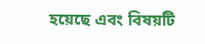হয়েছে এবং বিষয়টি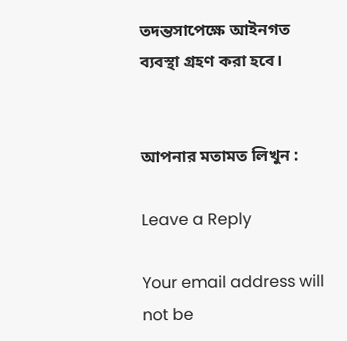তদন্তসাপেক্ষে আইনগত ব্যবস্থা গ্রহণ করা হবে।


আপনার মতামত লিখুন :

Leave a Reply

Your email address will not be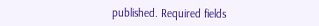published. Required fields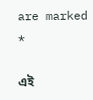are marked *

এই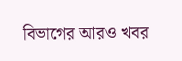বিভাগের আরও খবর